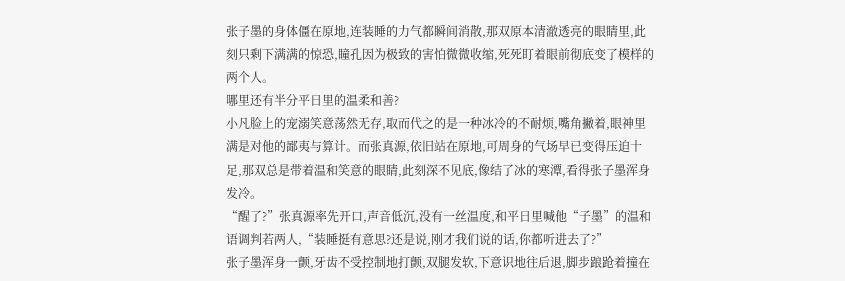张子墨的身体僵在原地,连装睡的力气都瞬间消散,那双原本清澈透亮的眼睛里,此刻只剩下满满的惊恐,瞳孔因为极致的害怕微微收缩,死死盯着眼前彻底变了模样的两个人。
哪里还有半分平日里的温柔和善?
小凡脸上的宠溺笑意荡然无存,取而代之的是一种冰冷的不耐烦,嘴角撇着,眼神里满是对他的鄙夷与算计。而张真源,依旧站在原地,可周身的气场早已变得压迫十足,那双总是带着温和笑意的眼睛,此刻深不见底,像结了冰的寒潭,看得张子墨浑身发冷。
“醒了?”张真源率先开口,声音低沉,没有一丝温度,和平日里喊他“子墨”的温和语调判若两人,“装睡挺有意思?还是说,刚才我们说的话,你都听进去了?”
张子墨浑身一颤,牙齿不受控制地打颤,双腿发软,下意识地往后退,脚步踉跄着撞在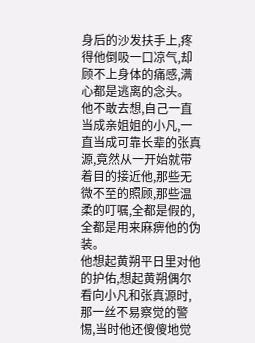身后的沙发扶手上,疼得他倒吸一口凉气,却顾不上身体的痛感,满心都是逃离的念头。
他不敢去想,自己一直当成亲姐姐的小凡,一直当成可靠长辈的张真源,竟然从一开始就带着目的接近他,那些无微不至的照顾,那些温柔的叮嘱,全都是假的,全都是用来麻痹他的伪装。
他想起黄朔平日里对他的护佑,想起黄朔偶尔看向小凡和张真源时,那一丝不易察觉的警惕,当时他还傻傻地觉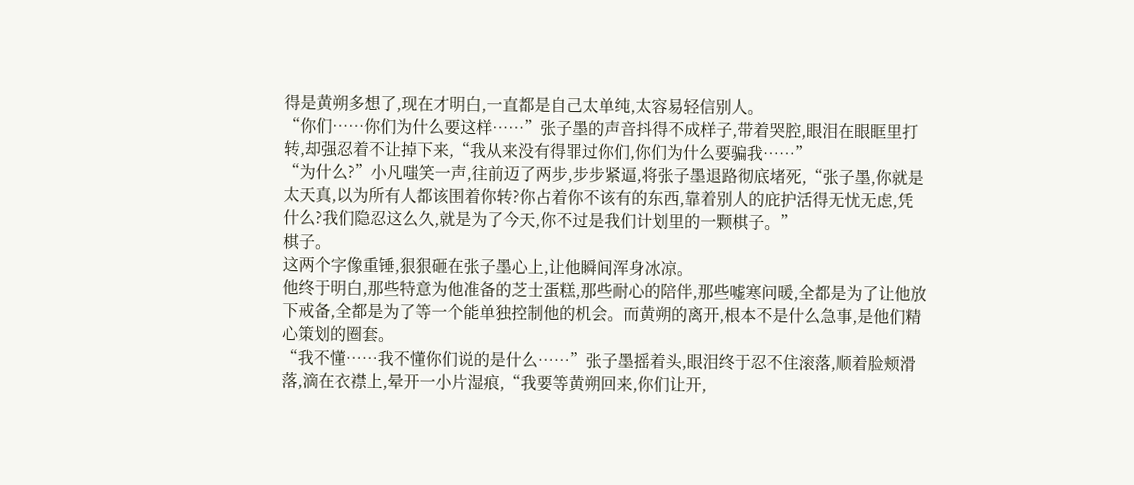得是黄朔多想了,现在才明白,一直都是自己太单纯,太容易轻信别人。
“你们……你们为什么要这样……”张子墨的声音抖得不成样子,带着哭腔,眼泪在眼眶里打转,却强忍着不让掉下来,“我从来没有得罪过你们,你们为什么要骗我……”
“为什么?”小凡嗤笑一声,往前迈了两步,步步紧逼,将张子墨退路彻底堵死,“张子墨,你就是太天真,以为所有人都该围着你转?你占着你不该有的东西,靠着别人的庇护活得无忧无虑,凭什么?我们隐忍这么久,就是为了今天,你不过是我们计划里的一颗棋子。”
棋子。
这两个字像重锤,狠狠砸在张子墨心上,让他瞬间浑身冰凉。
他终于明白,那些特意为他准备的芝士蛋糕,那些耐心的陪伴,那些嘘寒问暖,全都是为了让他放下戒备,全都是为了等一个能单独控制他的机会。而黄朔的离开,根本不是什么急事,是他们精心策划的圈套。
“我不懂……我不懂你们说的是什么……”张子墨摇着头,眼泪终于忍不住滚落,顺着脸颊滑落,滴在衣襟上,晕开一小片湿痕,“我要等黄朔回来,你们让开,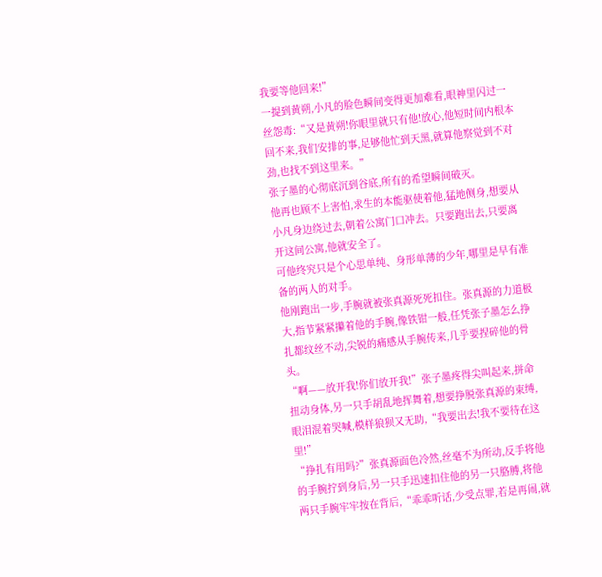我要等他回来!”
一提到黄朔,小凡的脸色瞬间变得更加难看,眼神里闪过一丝怨毒:“又是黄朔!你眼里就只有他!放心,他短时间内根本回不来,我们安排的事,足够他忙到天黑,就算他察觉到不对劲,也找不到这里来。”
张子墨的心彻底沉到谷底,所有的希望瞬间破灭。
他再也顾不上害怕,求生的本能驱使着他,猛地侧身,想要从小凡身边绕过去,朝着公寓门口冲去。只要跑出去,只要离开这间公寓,他就安全了。
可他终究只是个心思单纯、身形单薄的少年,哪里是早有准备的两人的对手。
他刚跑出一步,手腕就被张真源死死扣住。张真源的力道极大,指节紧紧攥着他的手腕,像铁钳一般,任凭张子墨怎么挣扎都纹丝不动,尖锐的痛感从手腕传来,几乎要捏碎他的骨头。
“啊——放开我!你们放开我!”张子墨疼得尖叫起来,拼命扭动身体,另一只手胡乱地挥舞着,想要挣脱张真源的束缚,眼泪混着哭喊,模样狼狈又无助,“我要出去!我不要待在这里!”
“挣扎有用吗?”张真源面色冷然,丝毫不为所动,反手将他的手腕拧到身后,另一只手迅速扣住他的另一只胳膊,将他两只手腕牢牢按在背后,“乖乖听话,少受点罪,若是再闹,就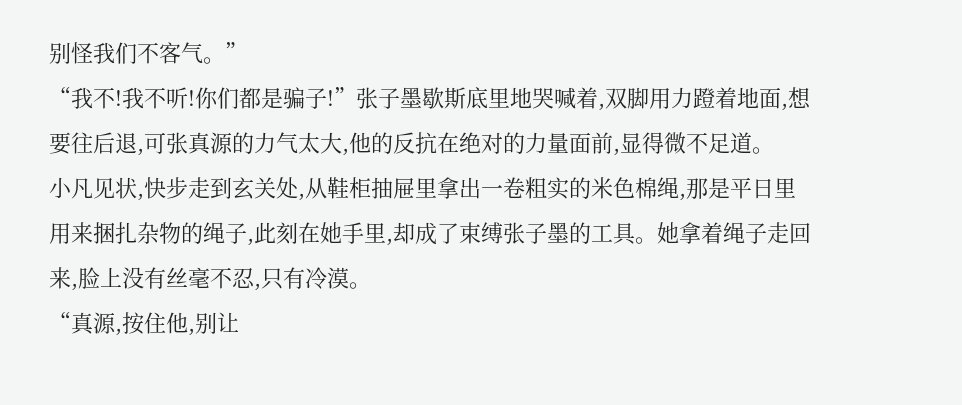别怪我们不客气。”
“我不!我不听!你们都是骗子!”张子墨歇斯底里地哭喊着,双脚用力蹬着地面,想要往后退,可张真源的力气太大,他的反抗在绝对的力量面前,显得微不足道。
小凡见状,快步走到玄关处,从鞋柜抽屉里拿出一卷粗实的米色棉绳,那是平日里用来捆扎杂物的绳子,此刻在她手里,却成了束缚张子墨的工具。她拿着绳子走回来,脸上没有丝毫不忍,只有冷漠。
“真源,按住他,别让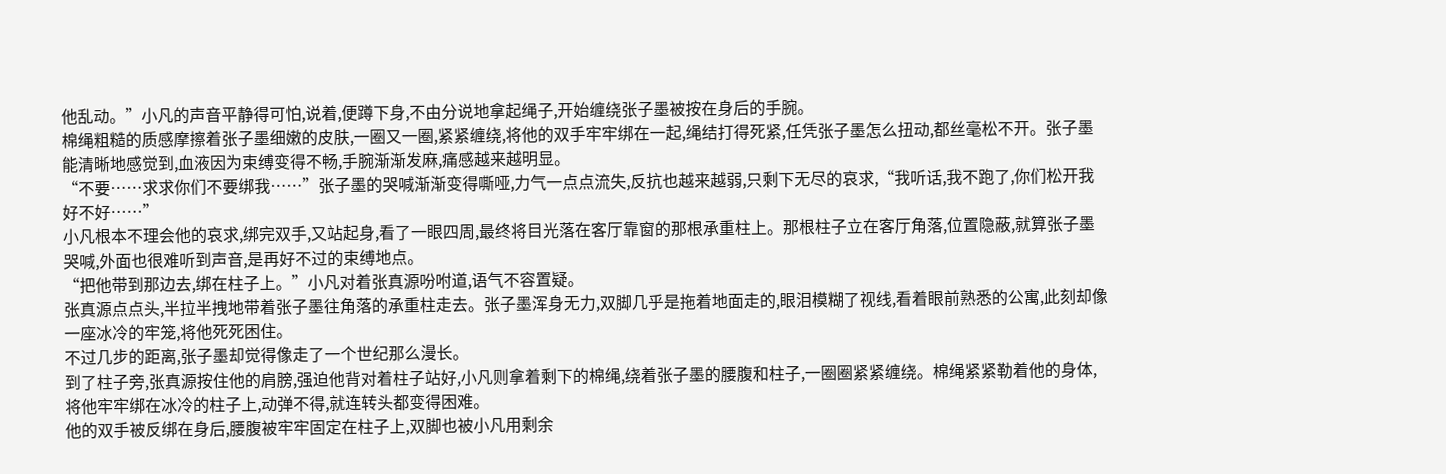他乱动。”小凡的声音平静得可怕,说着,便蹲下身,不由分说地拿起绳子,开始缠绕张子墨被按在身后的手腕。
棉绳粗糙的质感摩擦着张子墨细嫩的皮肤,一圈又一圈,紧紧缠绕,将他的双手牢牢绑在一起,绳结打得死紧,任凭张子墨怎么扭动,都丝毫松不开。张子墨能清晰地感觉到,血液因为束缚变得不畅,手腕渐渐发麻,痛感越来越明显。
“不要……求求你们不要绑我……”张子墨的哭喊渐渐变得嘶哑,力气一点点流失,反抗也越来越弱,只剩下无尽的哀求,“我听话,我不跑了,你们松开我好不好……”
小凡根本不理会他的哀求,绑完双手,又站起身,看了一眼四周,最终将目光落在客厅靠窗的那根承重柱上。那根柱子立在客厅角落,位置隐蔽,就算张子墨哭喊,外面也很难听到声音,是再好不过的束缚地点。
“把他带到那边去,绑在柱子上。”小凡对着张真源吩咐道,语气不容置疑。
张真源点点头,半拉半拽地带着张子墨往角落的承重柱走去。张子墨浑身无力,双脚几乎是拖着地面走的,眼泪模糊了视线,看着眼前熟悉的公寓,此刻却像一座冰冷的牢笼,将他死死困住。
不过几步的距离,张子墨却觉得像走了一个世纪那么漫长。
到了柱子旁,张真源按住他的肩膀,强迫他背对着柱子站好,小凡则拿着剩下的棉绳,绕着张子墨的腰腹和柱子,一圈圈紧紧缠绕。棉绳紧紧勒着他的身体,将他牢牢绑在冰冷的柱子上,动弹不得,就连转头都变得困难。
他的双手被反绑在身后,腰腹被牢牢固定在柱子上,双脚也被小凡用剩余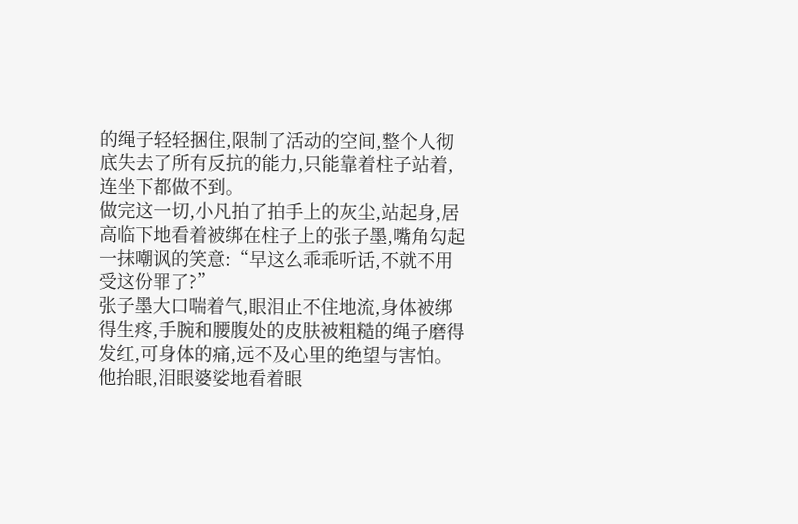的绳子轻轻捆住,限制了活动的空间,整个人彻底失去了所有反抗的能力,只能靠着柱子站着,连坐下都做不到。
做完这一切,小凡拍了拍手上的灰尘,站起身,居高临下地看着被绑在柱子上的张子墨,嘴角勾起一抹嘲讽的笑意:“早这么乖乖听话,不就不用受这份罪了?”
张子墨大口喘着气,眼泪止不住地流,身体被绑得生疼,手腕和腰腹处的皮肤被粗糙的绳子磨得发红,可身体的痛,远不及心里的绝望与害怕。他抬眼,泪眼婆娑地看着眼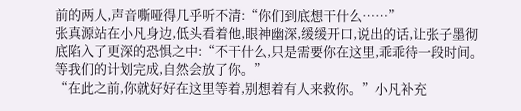前的两人,声音嘶哑得几乎听不清:“你们到底想干什么……”
张真源站在小凡身边,低头看着他,眼神幽深,缓缓开口,说出的话,让张子墨彻底陷入了更深的恐惧之中:“不干什么,只是需要你在这里,乖乖待一段时间。等我们的计划完成,自然会放了你。”
“在此之前,你就好好在这里等着,别想着有人来救你。”小凡补充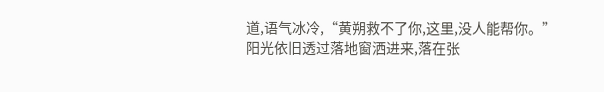道,语气冰冷,“黄朔救不了你,这里,没人能帮你。”
阳光依旧透过落地窗洒进来,落在张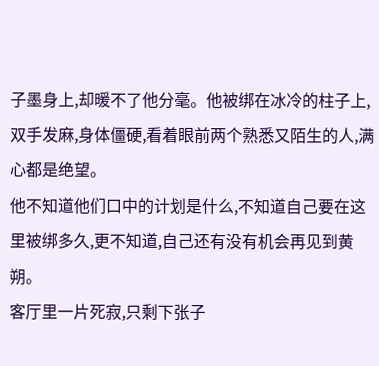子墨身上,却暖不了他分毫。他被绑在冰冷的柱子上,双手发麻,身体僵硬,看着眼前两个熟悉又陌生的人,满心都是绝望。
他不知道他们口中的计划是什么,不知道自己要在这里被绑多久,更不知道,自己还有没有机会再见到黄朔。
客厅里一片死寂,只剩下张子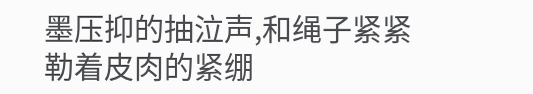墨压抑的抽泣声,和绳子紧紧勒着皮肉的紧绷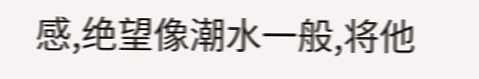感,绝望像潮水一般,将他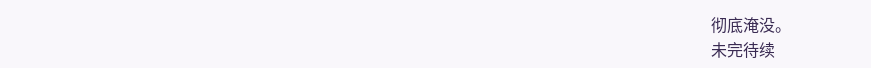彻底淹没。
未完待续